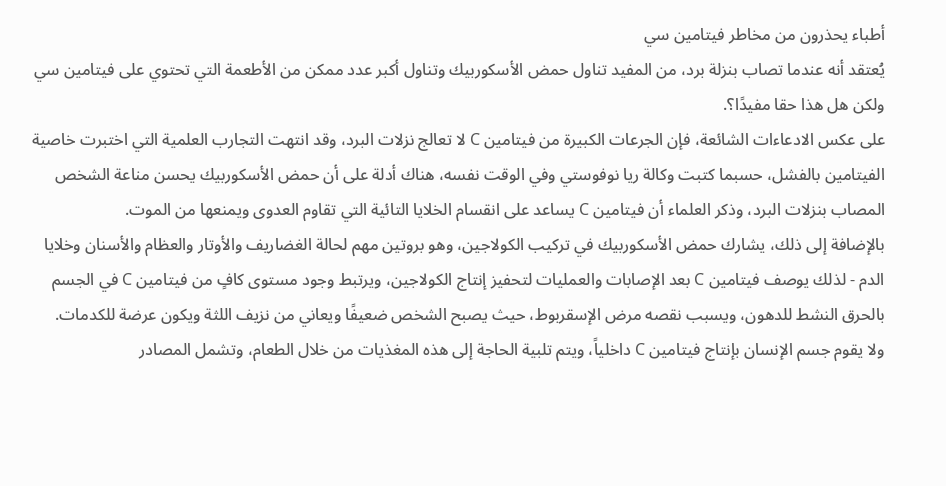أطباء يحذرون من مخاطر فيتامين سي
يُعتقد أنه عندما تصاب بنزلة برد، من المفيد تناول حمض الأسكوربيك وتناول أكبر عدد ممكن من الأطعمة التي تحتوي على فيتامين سي ولكن هل هذا حقا مفيدًا؟.
على عكس الادعاءات الشائعة، فإن الجرعات الكبيرة من فيتامين C لا تعالج نزلات البرد، وقد انتهت التجارب العلمية التي اختبرت خاصية الفيتامين بالفشل، حسبما كتبت وكالة ريا نوفوستي وفي الوقت نفسه، هناك أدلة على أن حمض الأسكوربيك يحسن مناعة الشخص المصاب بنزلات البرد، وذكر العلماء أن فيتامين C يساعد على انقسام الخلايا التائية التي تقاوم العدوى ويمنعها من الموت.
بالإضافة إلى ذلك، يشارك حمض الأسكوربيك في تركيب الكولاجين، وهو بروتين مهم لحالة الغضاريف والأوتار والعظام والأسنان وخلايا الدم - لذلك يوصف فيتامين C بعد الإصابات والعمليات لتحفيز إنتاج الكولاجين، ويرتبط وجود مستوى كافٍ من فيتامين C في الجسم بالحرق النشط للدهون، ويسبب نقصه مرض الإسقربوط، حيث يصبح الشخص ضعيفًا ويعاني من نزيف اللثة ويكون عرضة للكدمات.
ولا يقوم جسم الإنسان بإنتاج فيتامين C داخلياً، ويتم تلبية الحاجة إلى هذه المغذيات من خلال الطعام، وتشمل المصادر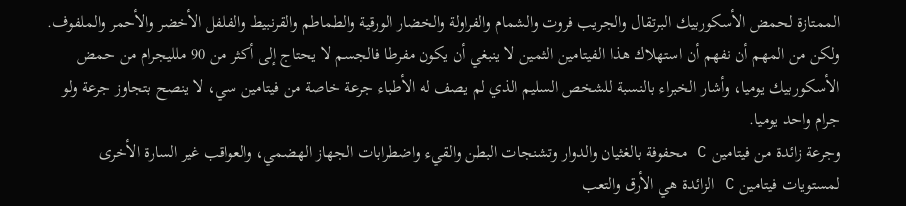الممتازة لحمض الأسكوربيك البرتقال والجريب فروت والشمام والفراولة والخضار الورقية والطماطم والقرنبيط والفلفل الأخضر والأحمر والملفوف.
ولكن من المهم أن نفهم أن استهلاك هذا الفيتامين الثمين لا ينبغي أن يكون مفرطا فالجسم لا يحتاج إلى أكثر من 90 ملليجرام من حمض الأسكوربيك يوميا، وأشار الخبراء بالنسبة للشخص السليم الذي لم يصف له الأطباء جرعة خاصة من فيتامين سي، لا ينصح بتجاوز جرعة ولو جرام واحد يوميا.
وجرعة زائدة من فيتامين C محفوفة بالغثيان والدوار وتشنجات البطن والقيء واضطرابات الجهاز الهضمي، والعواقب غير السارة الأخرى لمستويات فيتامين C الزائدة هي الأرق والتعب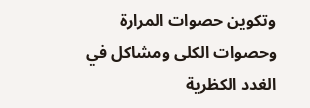وتكوين حصوات المرارة وحصوات الكلى ومشاكل في الغدد الكظرية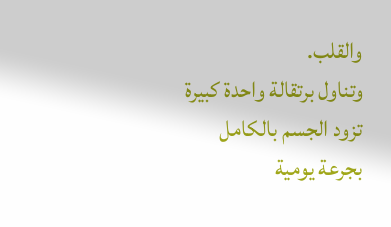والقلب.
وتناول برتقالة واحدة كبيرة تزود الجسم بالكامل بجرعة يومية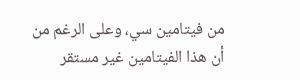من فيتامين سي، وعلى الرغم من أن هذا الفيتامين غير مستقر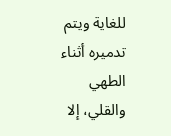للغاية ويتم تدميره أثناء الطهي والقلي، إلا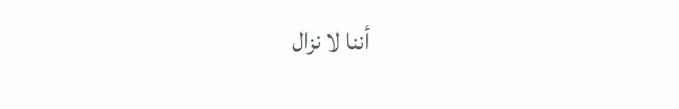أننا لا نزال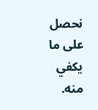نحصل على ما يكفي منه.